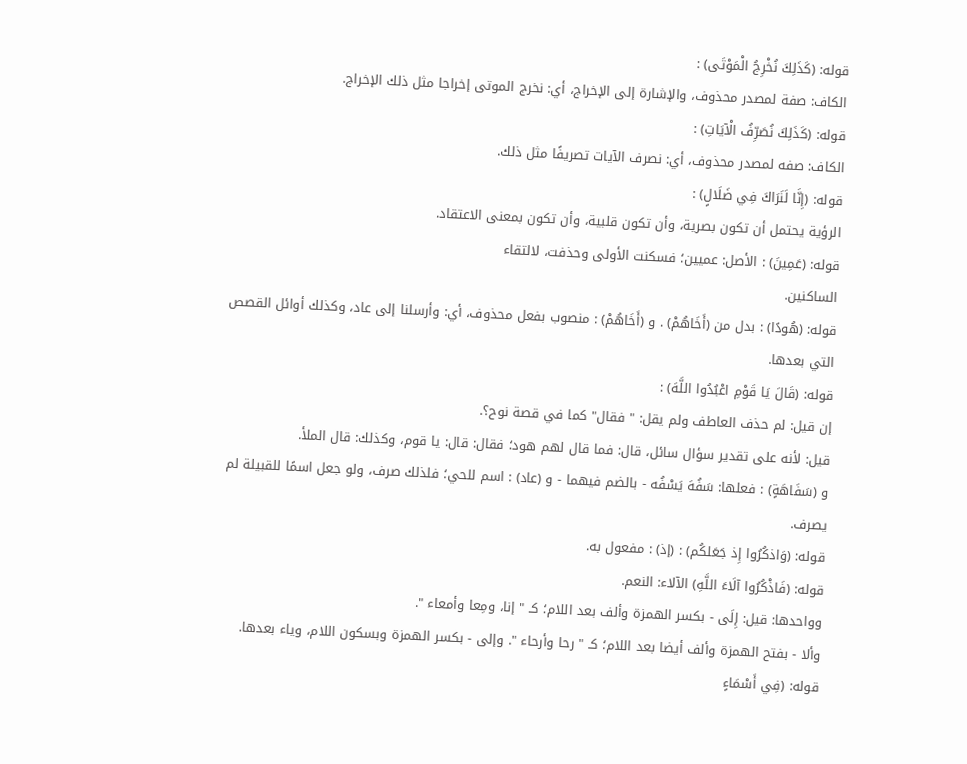قوله: (كَذَلِكَ نُخْرِجُ الْمَوْتَى) :
الكاف: صفة لمصدر محذوف، والإشارة إلى الإخراج، أي: نخرج الموتى إخراجا مثل ذلك الإخراج.
قوله: (كَذَلِكَ نُصَرِّفُ الْآيَاتِ) :
الكاف: صفه لمصدر محذوف، أي: نصرف الآيات تصريفًا مثل ذلك.
قوله: (إِنَّا لَنَرَاكَ فِي ضَلَالٍ) :
الرؤية يحتمل أن تكون بصرية، وأن تكون قلبية، وأن تكون بمعنى الاعتقاد.
قوله: (عَمِينَ) : الأصل: عميين؛ فسكنت الأولى وحذفت، لالتقاء
الساكنين.
قوله: (هُودًا) : بدل من (أَخَاهُمْ) . و (أَخَاهُمْ) : منصوب بفعل محذوف، أي: وأرسلنا إلى عاد، وكذلك أوائل القصص التي بعدها.
قوله: (قَالَ يَا قَوْمِ اعْبُدُوا اللَّهَ) :
إن قيل: لم حذف العاطف ولم يقل: " فقال" كما في قصة نوح؟.
قيل: لأنه على تقدير سؤال سائل، قال: فما قال لهم هود؛ فقال: قال: يا قوم، وكذلك: قال الملأ.
و (سَفَاهَةٍ) : فعلها: سَفُهَ يَسْفُه - بالضم فيهما - و (عاد) : اسم للحي؛ فلذلك صرف، ولو جعل اسمًا للقبيلة لم يصرف.
قوله: (وَاذكُرُوا إِذ جَعَلكُم) : (إذ) : مفعول به.
قوله: (فَاذْكُرُوا آلَاءَ اللَّهِ) الآلاء: النعم.
وواحدها: قيل: إِلَى - بكسر الهمزة وألف بعد اللام؛ كـ " إنا، ومِعا وأمعاء ".
وألا - بفتح الهمزة وألف أيضا بعد اللام؛ كـ " رحا وأرحاء ". وإلى - بكسر الهمزة وبسكون اللام، وياء بعدها.
قوله: (فِي أَسْمَاءٍ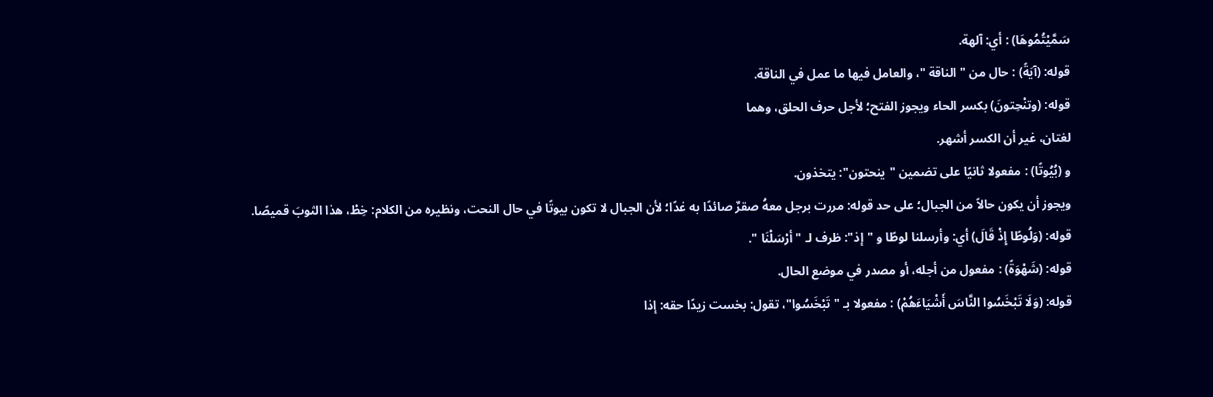سَمَّيْتُمُوهَا) : أي: آلهة.
قوله: (آيَةً) : حال من " الناقة "، والعامل فيها ما عمل في الناقة.
قوله: (وتنْحِتونَ) بكسر الحاء ويجوز الفتح؛ لأجل حرف الحلق، وهما
لغتان، غير أن الكسر أشهر.
و (بُيُوتًا) : مفعولا ثانيًا على تضمين "ينحتون": يتخذون.
ويجوز أن يكون حالاً من الجبال؛ على حد قوله: مررت برجل معهُ صقرٌ صائدًا به غدًا؛ لأن الجبال لا تكون بيوتًا في حال النحت، ونظيره من الكلام: خِطْ، هذا الثوبَ قميصًا.
قوله: (وَلُوطًا إِذْ قَالَ) أي: وأرسلنا لوطًا و "إذ": ظرف لـ " أرْسَلْنَا ".
قوله: (شَهْوَةً) : مفعول من أجله، أو مصدر في موضع الحال.
قوله: (وَلَا تَبْخَسُوا النَّاسَ أَشْيَاءَهُمْ) : مفعولا بـ "تَبْخَسُوا"، تقول: بخست زيدًا حقه: إذا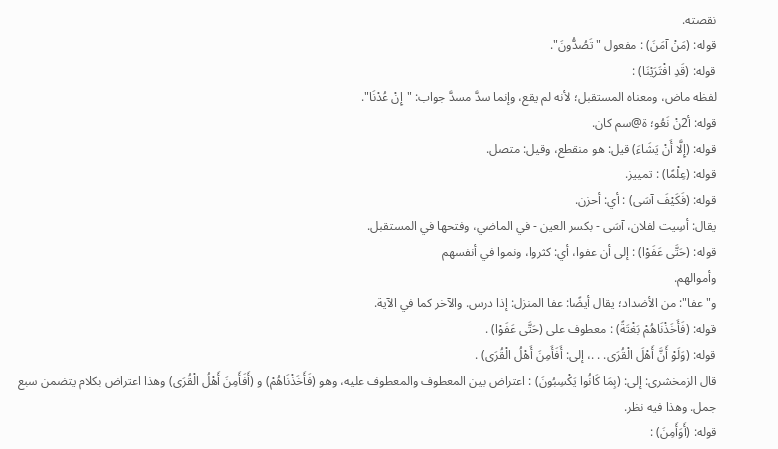نقصته.
قوله: (مَنْ آمَنَ) : مفعول "تَصُدُّونَ".
قوله: (قَدِ افْتَرَيْنَا) :
لفظه ماض، ومعناه المستقبل؛ لأنه لم يقع، وإنما سدَّ مسدَّ جواب: "إِنْ عُدْنَا".
قوله: أ2نْ نَعُو؛ ة@سم كان.
قوله: (إِلَّا أَنْ يَشَاءَ) قيل: هو منقطع، وقيل: متصل.
قوله: (عِلْمًا) : تمييز.
قوله: (فَكَيْفَ آسَى) : أي: أحزن.
يقال: أسِيت لفلان، آسَى - بكسر العين - في الماضي، وفتحها في المستقبل.
قوله: (حَتَّى عَفَوْا) : إلى أن عفوا، أي: كثروا، ونموا في أنفسهم
وأموالهم.
و"عفا": من الأضداد؛ يقال أيضًا: عفا المنزل: إذا درس. والآخر كما في الآية.
قوله: (فَأَخَذْنَاهُمْ بَغْتَةً) : معطوف على (حَتَّى عَفَوْا) .
قوله: (وَلَوْ أَنَّ أَهْلَ الْقُرَى. . .، إلى: أَفَأَمِنَ أَهْلُ الْقُرَى) .
قال الزمخشرى: إلى: (بِمَا كَانُوا يَكْسِبُونَ) : اعتراض بين المعطوف والمعطوف عليه، وهو (فَأَخَذْنَاهُمْ) و (أَفَأَمِنَ أَهْلُ الْقُرَى) وهذا اعتراض بكلام يتضمن سبع جمل. وهذا فيه نظر.
قوله: (أَوَأَمِنَ) :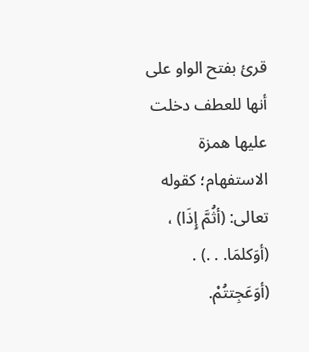قرئ بفتح الواو على أنها للعطف دخلت عليها همزة الاستفهام؛ كقوله تعالى: (أثُمَّ إِذَا) ، (أوَكلمَا. . .) . (أوَعَجِتتُمْ.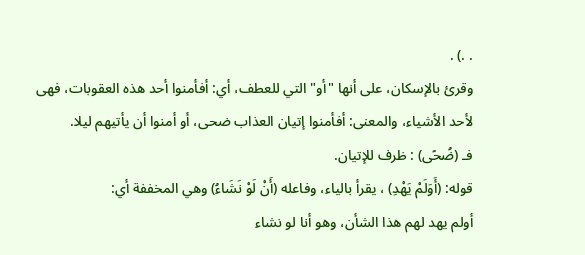. .) .
وقرئ بالإسكان، على أنها "أو" التي للعطف، أي: أفأمنوا أحد هذه العقوبات، فهى لأحد الأشياء، والمعنى: أفأمنوا إتيان العذاب ضحى، أو أمنوا أن يأتيهم ليلا.
فـ (ضُحًى) : ظرف للإتيان.
قوله: (أَوَلَمْ يَهْدِ) ، يقرأ بالياء، وفاعله (أَنْ لَوْ نَشَاءُ) وهي المخففة أي:
أولم يهد لهم هذا الشأن، وهو أنا لو نشاء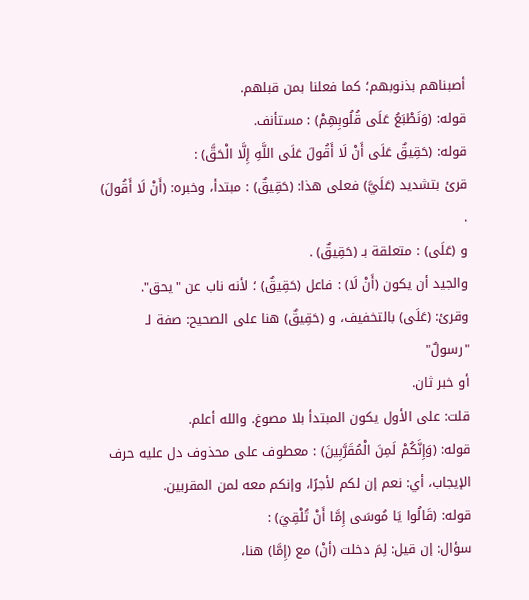أصبناهم بذنوبهم؛ كما فعلنا بمن قبلهم.
قوله: (وَنَطْبَعُ عَلَى قُلُوبِهِمْ) : مستأنف.
قوله: (حَقِيقٌ عَلَى أَنْ لَا أَقُولَ عَلَى اللَّهِ إِلَّا الْحَقَّ) :
قرئ بتشديد (عَلَيَّ) فعلى هذا: (حَقِيقٌ) : مبتدأ، وخبره: (أَنْ لَا أَقُولَ) .
و (عَلَى) : متعلقة بـ (حَقِيقٌ) .
والجيد أن يكون (أَنْ لَا) : فاعل (حَقِيقٌ) ؛ لأنه ناب عن "يحق".
وقرئ: (عَلَى) بالتخفيف، و (حَقِيقٌ) هنا على الصحيح: صفة لـ "رسولٌ"
أو خبر ثان.
قلت: على الأول يكون المبتدأ بلا مصوغ. والله أعلم.
قوله: (وَإِنَّكُمْ لَمِنَ الْمُقَرَّبِينَ) : معطوف على محذوف دل عليه حرف
الإيجاب، أي: نعم إن لكم لأجرًا، وإنكم معه لمن المقربين.
قوله: (قَالُوا يَا مُوسَى إِمَّا أَنْ تُلْقِيَ) :
سؤال: إن قيل: لِمَ دخلت (أنْ) مع (إِمَّا) هنا،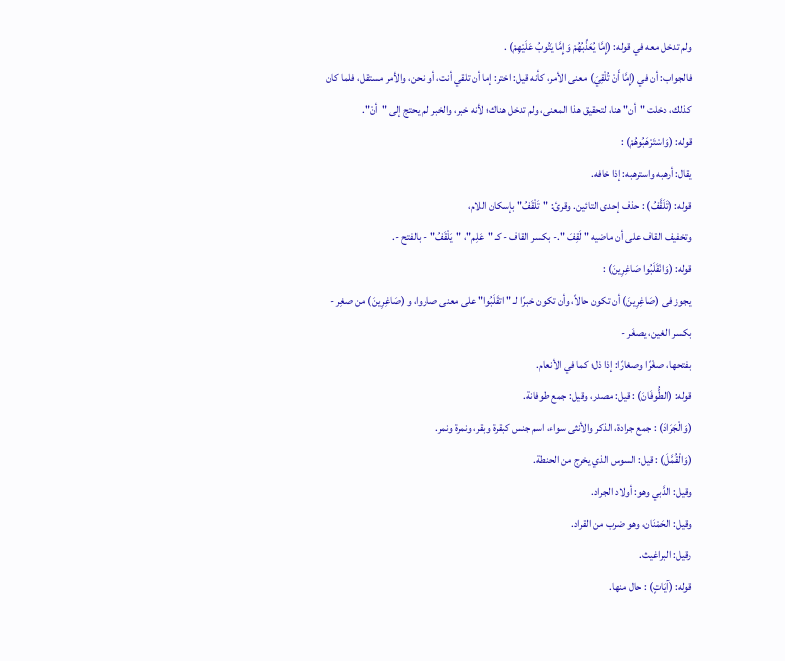ولم تدخل معه في قوله: (إِمَّا يُعَذِّبُهُمْ وَإِمَّا يَتُوبُ عَلَيْهِمْ) .
فالجواب: أن في (إِمَّا أَنْ تُلْقِيَ) معنى الأمر، كأنه قيل: اختر: إما أن تلقي أنت، أو نحن، والأمر مستقل، فلما كان كذلك، دخلت "أن" هنا، لتحقيق هذا المعنى، ولم تدخل هناك؛ لأنه خبر، والخبر لم يحتج إلى "أنْ".
قوله: (وَاسْتَرْهَبُوهُمْ) :
يقال: أرهبه واسترهبه: إذا خافه.
قوله: (تَلَقَّفُ) : حذف إحدى التائين. وقرئ: "تَلْقَفُ" بإسكان اللام،
وتخفيف القاف على أن ماضيه " لَقِفَ ".- بكسر القاف - كـ "عَلِم"، "يَلْقَفُ" - بالفتح -.
قوله: (وَانْقَلَبُوا صَاغِرِينَ) :
يجوز فى (صَاغِرِينَ) أن تكون حالاً، وأن تكون خبرًا لـ " اتقَلَبُوا" على معنى صاروا، و (صَاغِرِينَ) من صغِر - بكسر الغين، يصغَر -
بفتحها، صغْرًا وصغارًا: إذا ذل؛ كما في الأنعام.
قوله: (الطُّوفَانَ) : قيل: مصدر، وقيل: جمع طوفانة.
(وَالْجَرَادَ) : جمع جرادة، الذكر والأنثى سواء، اسم جنس كبقرة وبقر، ونمرة ونمر.
(وَالْقُمَّلَ) : قيل: السوس الذي يخرج من الحنطة.
وقيل: الدَّبي وهو: أولاد الجراد.
وقيل: الحَمْنَان، وهو ضرب من القراد.
رقيل: البراغيث.
قوله: (آيَاتٍ) : حال منها.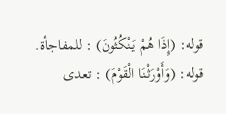قوله: (إِذَا هُمْ يَنْكُثُونَ) : للمفاجأة.
قوله: (وَأَوْرَثْنَا الْقَوْمَ) : تعدى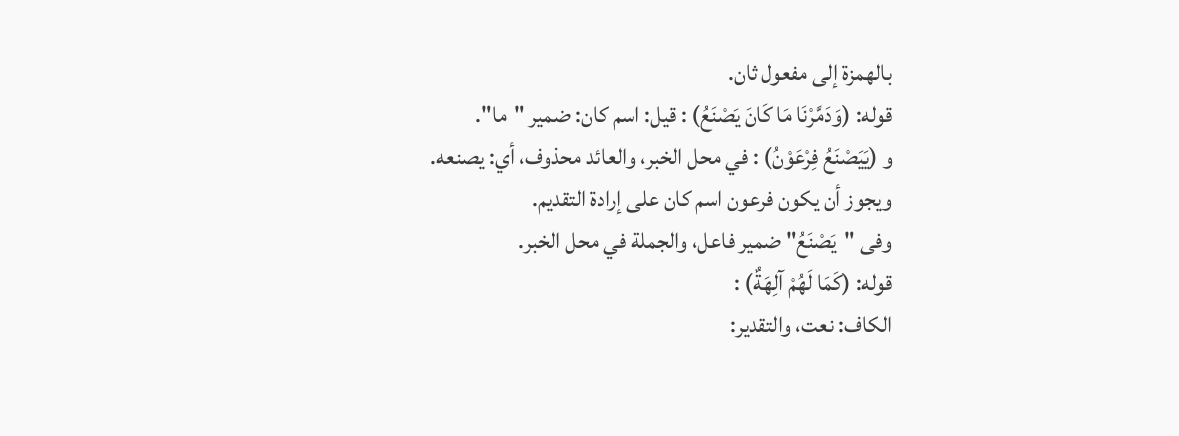بالهمزة إلى مفعول ثان.
قوله: (وَدَمَّرْنَا مَا كَانَ يَصْنَعُ) : قيل: اسم كان: ضمير "ما".
و (يَيَصْنَعُ فِرْعَوْنُ) : في محل الخبر، والعائد محذوف، أي: يصنعه.
ويجوز أن يكون فرعون اسم كان على إرادة التقديم.
وفى "يَصْنَعُ" ضمير فاعل، والجملة في محل الخبر.
قوله: (كَمَا لَهُمْ آلِهَةٌ) :
الكاف: نعت، والتقدير: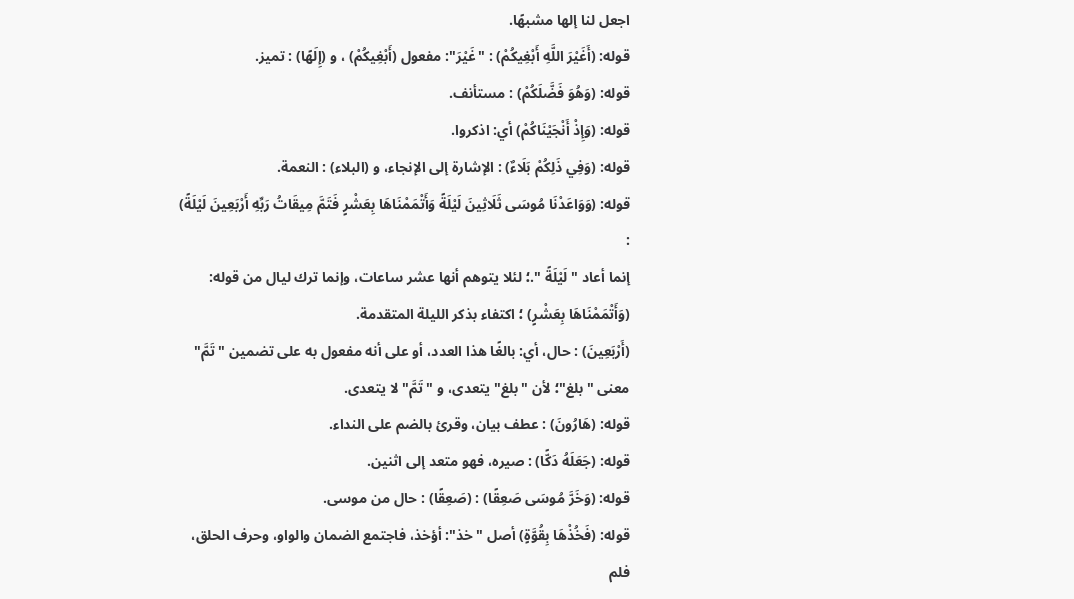اجعل لنا إلها مشبهًا.
قوله: (أَغَيْرَ اللَّهِ أَبْغِيكُمْ) : "غَيْرَ": مفعول (أَبْغِيكُمْ) ، و (إِلَهًا) : تميز.
قوله: (وَهُوَ فَضَّلَكُمْ) : مستأنف.
قوله: (وَإِذْ أَنْجَيْنَاكُمْ) أي: اذكروا.
قوله: (وَفِي ذَلِكُمْ بَلَاءٌ) : الإشارة إلى الإنجاء، و (البلاء) : النعمة.
قوله: (وَوَاعَدْنَا مُوسَى ثَلَاثِينَ لَيْلَةً وَأَتْمَمْنَاهَا بِعَشْرٍ فَتَمَّ مِيقَاتُ رَبِّهِ أَرْبَعِينَ لَيْلَةً) :
إنما أعاد " لَيْلَةً ".؛ لئلا يتوهم أنها عشر ساعات، وإنما ترك ليال من قوله:
(وَأَتْمَمْنَاهَا بِعَشْرٍ) ؛ اكتفاء بذكر الليلة المتقدمة.
(أَرْبَعِينَ) : حال، أي: بالغًا هذا العدد، أو على أنه مفعول به على تضمين "تَمَّ" معنى "بلغ"؛ لأن "بلغ" يتعدى، و "تَمَّ" لا يتعدى.
قوله: (هَارُونَ) : عطف بيان، وقرئ بالضم على النداء.
قوله: (جَعَلَهُ دَكًّا) : صيره، فهو متعد إلى اثنين.
قوله: (وَخَرَّ مُوسَى صَعِقًا) : (صَعِقًا) : حال من موسى.
قوله: (فَخُذْهَا بِقُوَّةٍ) أصل "خذ": أؤخذ، فاجتمع الضمان والواو، وحرف الحلق، فلم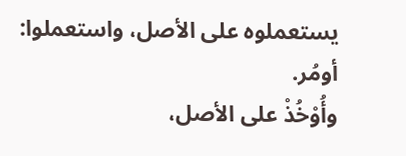يستعملوه على الأصل، واستعملوا: أومُر.
وأُوْخُذْ على الأصل،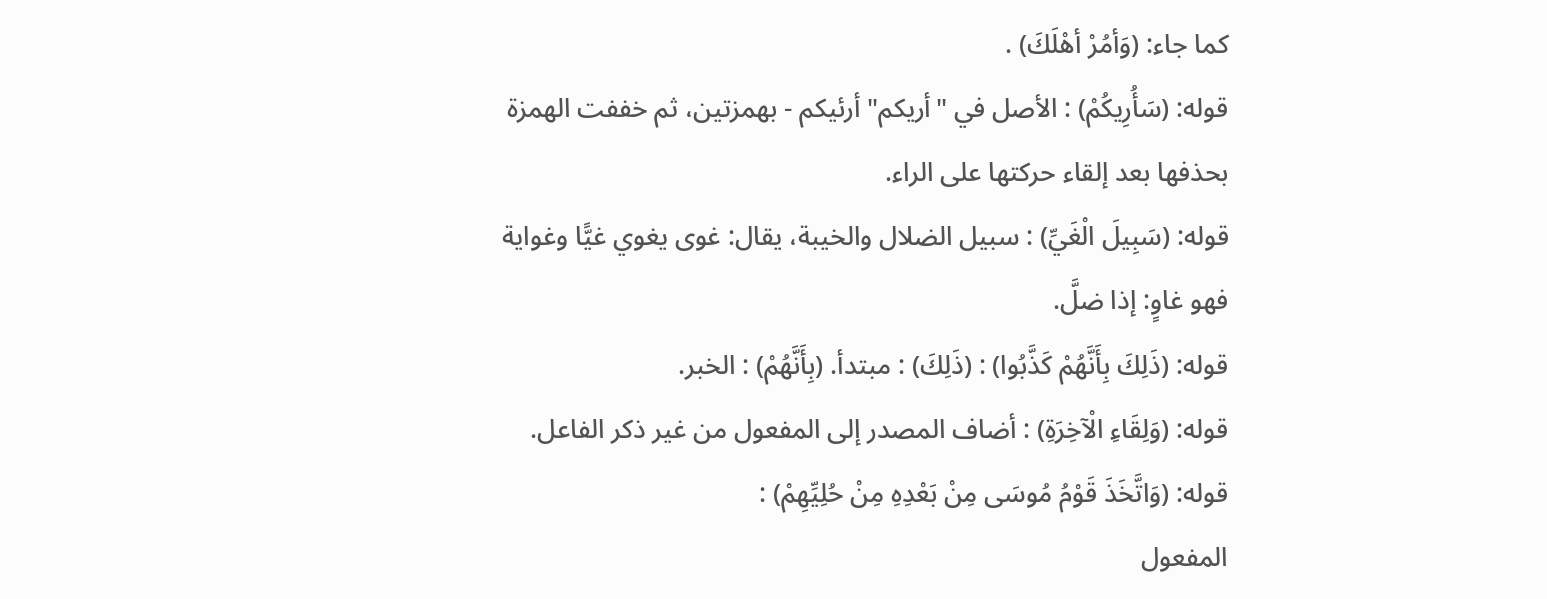كما جاء: (وَأمُرْ أهْلَكَ) .
قوله: (سَأُرِيكُمْ) : الأصل في "أريكم" أرئيكم - بهمزتين، ثم خففت الهمزة بحذفها بعد إلقاء حركتها على الراء.
قوله: (سَبِيلَ الْغَيِّ) : سبيل الضلال والخيبة، يقال: غوى يغوي غيًّا وغواية
فهو غاوٍ: إذا ضلَّ.
قوله: (ذَلِكَ بِأَنَّهُمْ كَذَّبُوا) : (ذَلِكَ) : مبتدأ. (بِأَنَّهُمْ) : الخبر.
قوله: (وَلِقَاءِ الْآخِرَةِ) : أضاف المصدر إلى المفعول من غير ذكر الفاعل.
قوله: (وَاتَّخَذَ قَوْمُ مُوسَى مِنْ بَعْدِهِ مِنْ حُلِيِّهِمْ) :
المفعول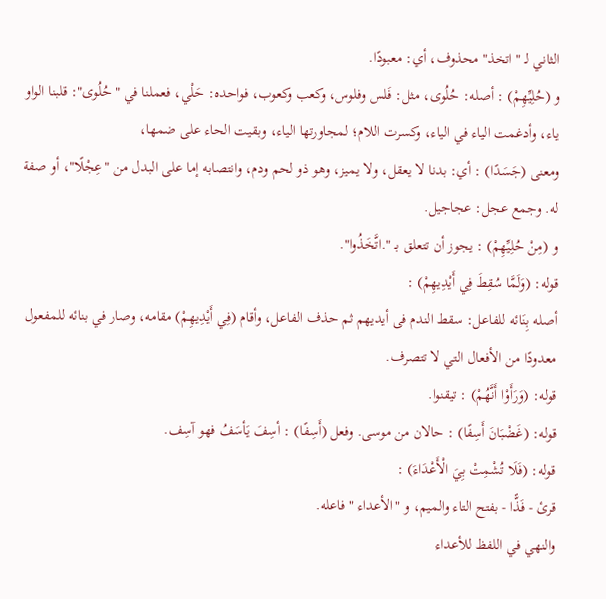الثاني لـ " اتخذ" محذوف، أي: معبودًا.
و (حُلِيِّهِمْ) : أصله: حُلُوى، مثل: فَلس وفلوس، وكعب وكعوب، فواحده: حَلْي، فعملنا في "حُلُوى": قلبنا الواو ياء، وأدغمت الياء في الياء، وكسرت اللام؛ لمجاورتها الياء، وبقيت الحاء على ضمها،
ومعنى (جَسَدًا) : أي: بدنا لا يعقل، ولا يميز، وهو ذو لحم ودم، وانتصابه إما على البدل من "عِجْلًا"، أو صفة له. وجمع عجل: عجاجيل.
و (مِنْ حُلِيِّهِمْ) : يجوز أن تتعلق بـ ".اتَّخَذُوا".
قوله: (وَلَمَّا سُقِطَ فِي أَيْدِيهِمْ) :
أصله بِنَائه للفاعل: سقط الندم فى أيديهم ثم حذف الفاعل، وأقام (فِي أَيْدِيهِمْ) مقامه، وصار في بنائه للمفعول معدودًا من الأفعال التي لا تتصرف.
قوله: (وَرَأَوْا أَنَّهُمْ) : تيقنوا.
قوله: (غَضْبَانَ أَسِفًا) : حالان من موسى. وفعل (أَسِفًا) : أسِفَ يَأسَفُ فهو آسِف.
قوله: (فَلَا تُشْمِتْ بِيَ الْأَعْدَاءَ) :
قرئ - فَذًّا - بفتح التاء والميم، و "الأعداء " فاعله.
والنهي في اللفظ للأعداء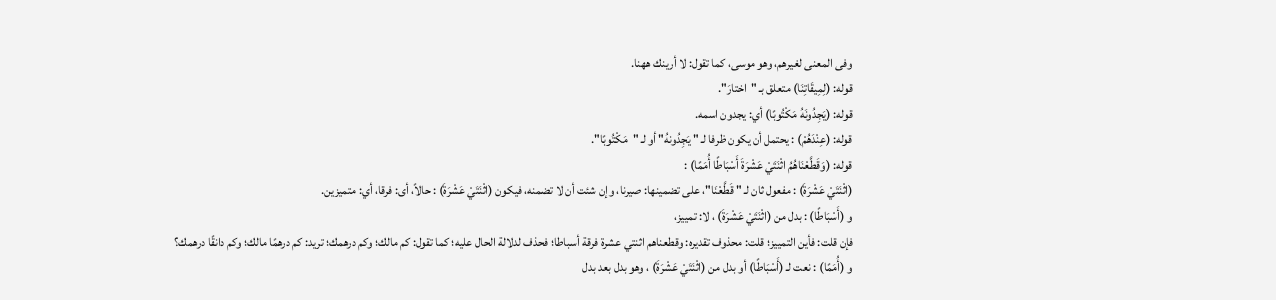وفى المعنى لغيرهم، وهو موسى، كما تقول: لا أرينك ههنا.
قوله: (لِمِيقَاتِنَا) متعلق بـ "اختارَ".
قوله: (يَجِدُونَهُ مَكْتُوبًا) أي: يجدون اسمه.
قوله: (عِنْدَهُمْ) : يحتمل أن يكون ظرفا لـ " يَجِدُونهُ" أو لـ "مَكْتُوبًا".
قوله: (وَقَطَّعْنَاهُمُ اثْنَتَيْ عَشْرَةَ أَسْبَاطًا أُمَمًا) :
(اثْنَتَيْ عَشْرَةَ) : مفعول ثان لـ " قَطَّعْنَا"، على تضمينها: صيرنا، وإن شئت أن لا تضمنه، فيكون (اثْنَتَيْ عَشْرَةَ) : حالاً، أى: فرقا، أي: متميزين.
و (أَسْبَاطًا) : بدل من (اثْنَتَيْ عَشْرَةَ) ، لا: تمييز،
فإن قلت: فأين التمييز؛ قلت: محذوف تقديره: وقطعناهم اثنتي عشرة فرقة أسباطا؛ فحذف لدلالة الحال عليه؛ كما تقول: كم مالك؛ وكم درهمك؛ تريد: كم درهمًا مالك؛ وكم دانقًا درهمك؟
و (أُمَمًا) : نعت لـ (أَسْبَاطًا) أو بدل من (اثْنَتَيْ عَشْرَةَ) ، وهو بدل بعد بدل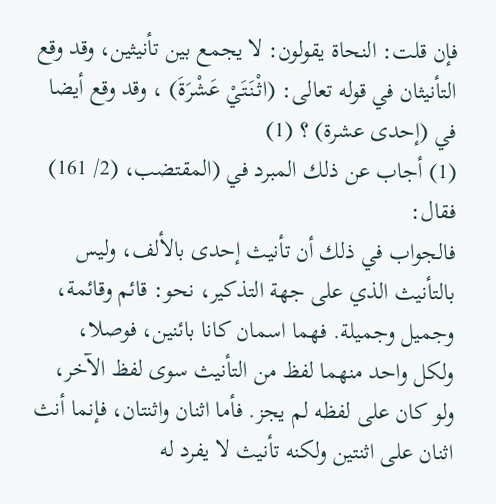فإن قلت: النحاة يقولون: لا يجمع بين تأنيثين، وقد وقع التأنيثان في قوله تعالى: (اثْنَتَيْ عَشْرَةَ) ، وقد وقع أيضا في (إحدى عشرة) ؟ (1)
(1) أجاب عن ذلك المبرد في (المقتضب، (2/ 161) فقال:
فالجواب في ذلك أن تأنيث إحدى بالألف، وليس بالتأنيث الذي على جهة التذكير، نحو: قائم وقائمة، وجميل وجميلة. فهما اسمان كانا بائنين، فوصلا، ولكل واحد منهما لفظ من التأنيث سوى لفظ الآخر، ولو كان على لفظه لم يجز. فأما اثنان واثنتان، فإنما أنث اثنان على اثنتين ولكنه تأنيث لا يفرد له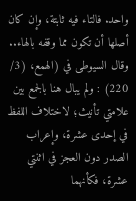واحد. فالتاء فيه ثابتة، وإن كان أصلها أن تكون مما وقفه بالهاء..
وقال السيوطى في (الهمع، (3/ 220) : ولم يبال هنا بالجمع بين علامتي تأنيث؛ لاختلاف اللفظ في إحدى عشرة، وإعراب الصدر دون العجز في اثنتي عشرة، فكأنهما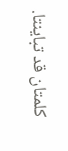كلمتان قد تباينتا.